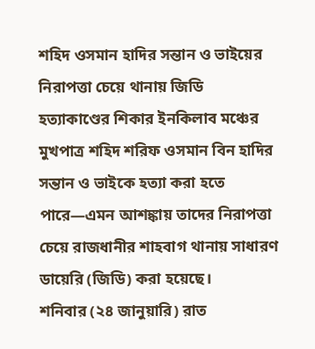শহিদ ওসমান হাদির সন্তান ও ভাইয়ের নিরাপত্তা চেয়ে থানায় জিডি
হত্যাকাণ্ডের শিকার ইনকিলাব মঞ্চের মুখপাত্র শহিদ শরিফ ওসমান বিন হাদির সন্তান ও ভাইকে হত্যা করা হতে পারে—এমন আশঙ্কায় তাদের নিরাপত্তা চেয়ে রাজধানীর শাহবাগ থানায় সাধারণ ডায়েরি (জিডি) করা হয়েছে।
শনিবার (২৪ জানুয়ারি) রাত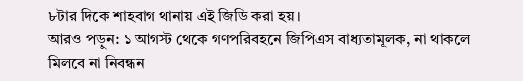৮টার দিকে শাহবাগ থানায় এই জিডি করা হয়।
আরও পড়ুন: ১ আগস্ট থেকে গণপরিবহনে জিপিএস বাধ্যতামূলক, না থাকলে মিলবে না নিবন্ধন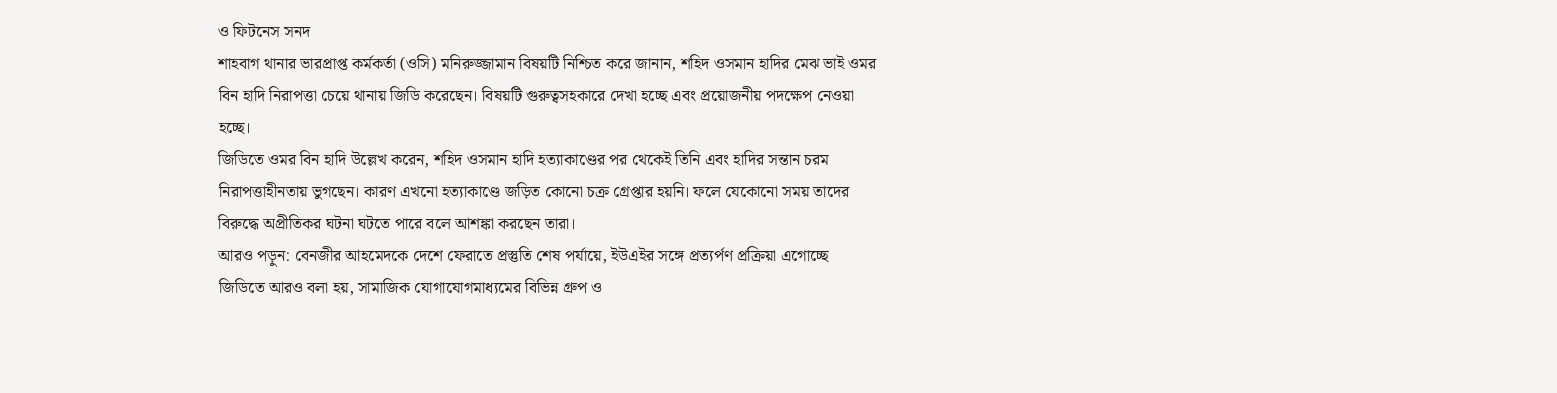ও ফিটনেস সনদ
শাহবাগ থানার ভারপ্রাপ্ত কর্মকর্তা (ওসি) মনিরুজ্জামান বিষয়টি নিশ্চিত করে জানান, শহিদ ওসমান হাদির মেঝ ভাই ওমর বিন হাদি নিরাপত্তা চেয়ে থানায় জিডি করেছেন। বিষয়টি গুরুত্বসহকারে দেখা হচ্ছে এবং প্রয়োজনীয় পদক্ষেপ নেওয়া হচ্ছে।
জিডিতে ওমর বিন হাদি উল্লেখ করেন, শহিদ ওসমান হাদি হত্যাকাণ্ডের পর থেকেই তিনি এবং হাদির সন্তান চরম নিরাপত্তাহীনতায় ভুগছেন। কারণ এখনো হত্যাকাণ্ডে জড়িত কোনো চক্র গ্রেপ্তার হয়নি। ফলে যেকোনো সময় তাদের বিরুদ্ধে অপ্রীতিকর ঘটনা ঘটতে পারে বলে আশঙ্কা করছেন তারা।
আরও পড়ুন: বেনজীর আহমেদকে দেশে ফেরাতে প্রস্তুতি শেষ পর্যায়ে, ইউএইর সঙ্গে প্রত্যর্পণ প্রক্রিয়া এগোচ্ছে
জিডিতে আরও বলা হয়, সামাজিক যোগাযোগমাধ্যমের বিভিন্ন গ্রুপ ও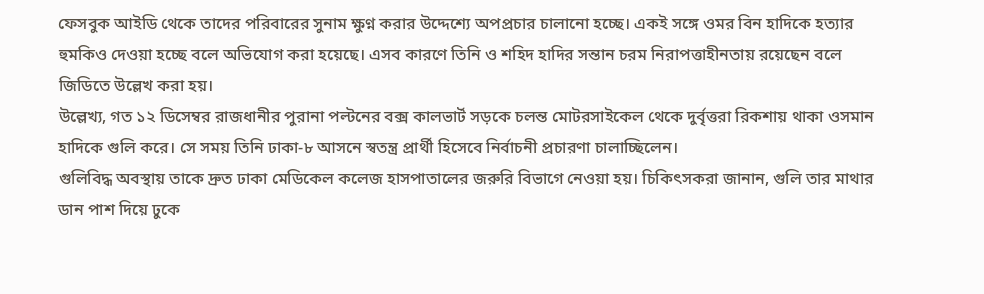ফেসবুক আইডি থেকে তাদের পরিবারের সুনাম ক্ষুণ্ন করার উদ্দেশ্যে অপপ্রচার চালানো হচ্ছে। একই সঙ্গে ওমর বিন হাদিকে হত্যার হুমকিও দেওয়া হচ্ছে বলে অভিযোগ করা হয়েছে। এসব কারণে তিনি ও শহিদ হাদির সন্তান চরম নিরাপত্তাহীনতায় রয়েছেন বলে জিডিতে উল্লেখ করা হয়।
উল্লেখ্য, গত ১২ ডিসেম্বর রাজধানীর পুরানা পল্টনের বক্স কালভার্ট সড়কে চলন্ত মোটরসাইকেল থেকে দুর্বৃত্তরা রিকশায় থাকা ওসমান হাদিকে গুলি করে। সে সময় তিনি ঢাকা-৮ আসনে স্বতন্ত্র প্রার্থী হিসেবে নির্বাচনী প্রচারণা চালাচ্ছিলেন।
গুলিবিদ্ধ অবস্থায় তাকে দ্রুত ঢাকা মেডিকেল কলেজ হাসপাতালের জরুরি বিভাগে নেওয়া হয়। চিকিৎসকরা জানান, গুলি তার মাথার ডান পাশ দিয়ে ঢুকে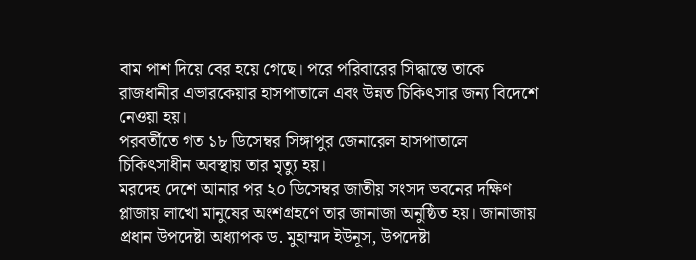বাম পাশ দিয়ে বের হয়ে গেছে। পরে পরিবারের সিদ্ধান্তে তাকে রাজধানীর এভারকেয়ার হাসপাতালে এবং উন্নত চিকিৎসার জন্য বিদেশে নেওয়া হয়।
পরবর্তীতে গত ১৮ ডিসেম্বর সিঙ্গাপুর জেনারেল হাসপাতালে চিকিৎসাধীন অবস্থায় তার মৃত্যু হয়।
মরদেহ দেশে আনার পর ২০ ডিসেম্বর জাতীয় সংসদ ভবনের দক্ষিণ প্লাজায় লাখো মানুষের অংশগ্রহণে তার জানাজা অনুষ্ঠিত হয়। জানাজায় প্রধান উপদেষ্টা অধ্যাপক ড. মুহাম্মদ ইউনূস, উপদেষ্টা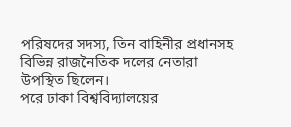পরিষদের সদস্য, তিন বাহিনীর প্রধানসহ বিভিন্ন রাজনৈতিক দলের নেতারা উপস্থিত ছিলেন।
পরে ঢাকা বিশ্ববিদ্যালয়ের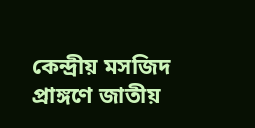কেন্দ্রীয় মসজিদ প্রাঙ্গণে জাতীয়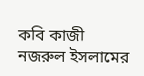কবি কাজী নজরুল ইসলামের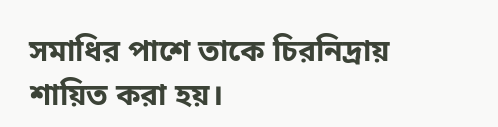সমাধির পাশে তাকে চিরনিদ্রায় শায়িত করা হয়।